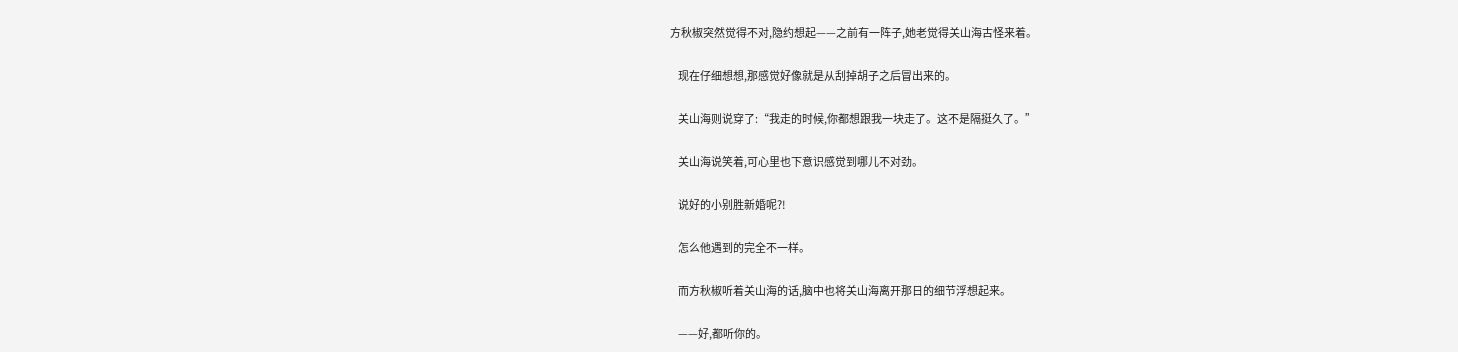方秋椒突然觉得不对,隐约想起——之前有一阵子,她老觉得关山海古怪来着。

    现在仔细想想,那感觉好像就是从刮掉胡子之后冒出来的。

    关山海则说穿了:“我走的时候,你都想跟我一块走了。这不是隔挺久了。”

    关山海说笑着,可心里也下意识感觉到哪儿不对劲。

    说好的小别胜新婚呢?!

    怎么他遇到的完全不一样。

    而方秋椒听着关山海的话,脑中也将关山海离开那日的细节浮想起来。

    ——好,都听你的。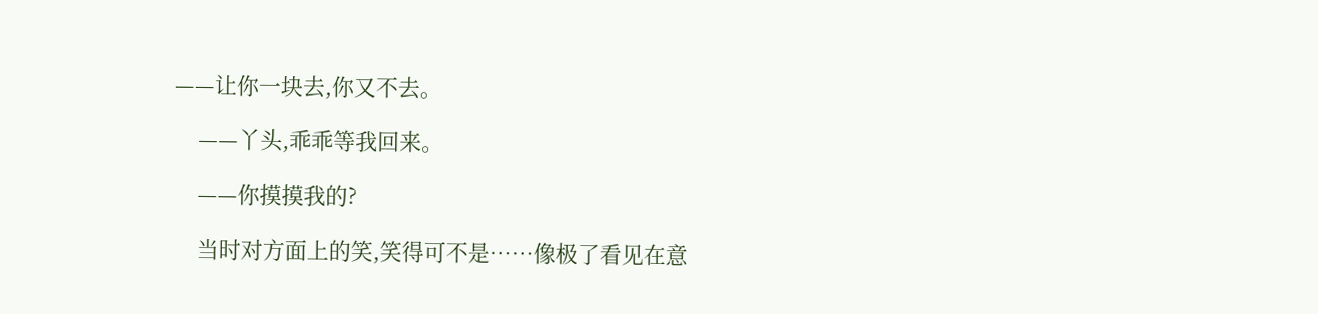——让你一块去,你又不去。

    ——丫头,乖乖等我回来。

    ——你摸摸我的?

    当时对方面上的笑,笑得可不是……像极了看见在意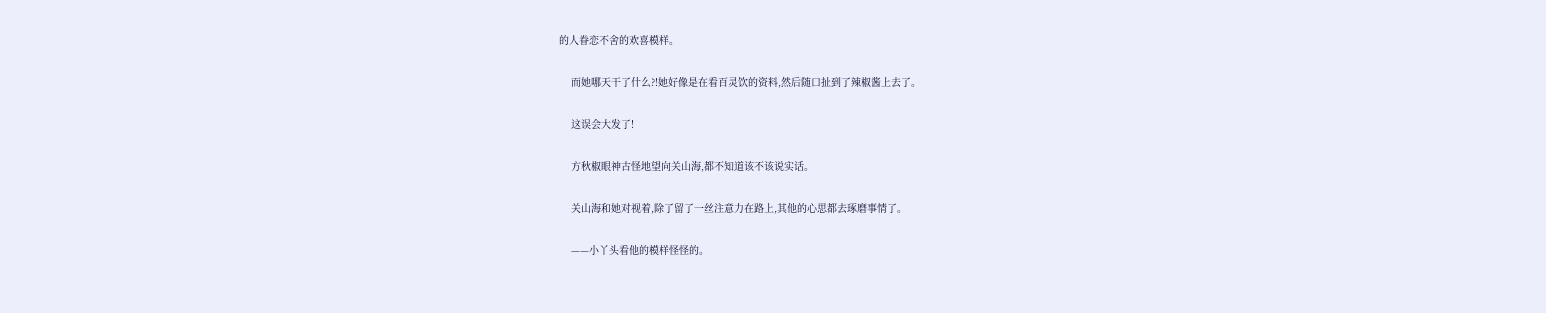的人眷恋不舍的欢喜模样。

    而她哪天干了什么?!她好像是在看百灵饮的资料,然后随口扯到了辣椒酱上去了。

    这误会大发了!

    方秋椒眼神古怪地望向关山海,都不知道该不该说实话。

    关山海和她对视着,除了留了一丝注意力在路上,其他的心思都去琢磨事情了。

    ——小丫头看他的模样怪怪的。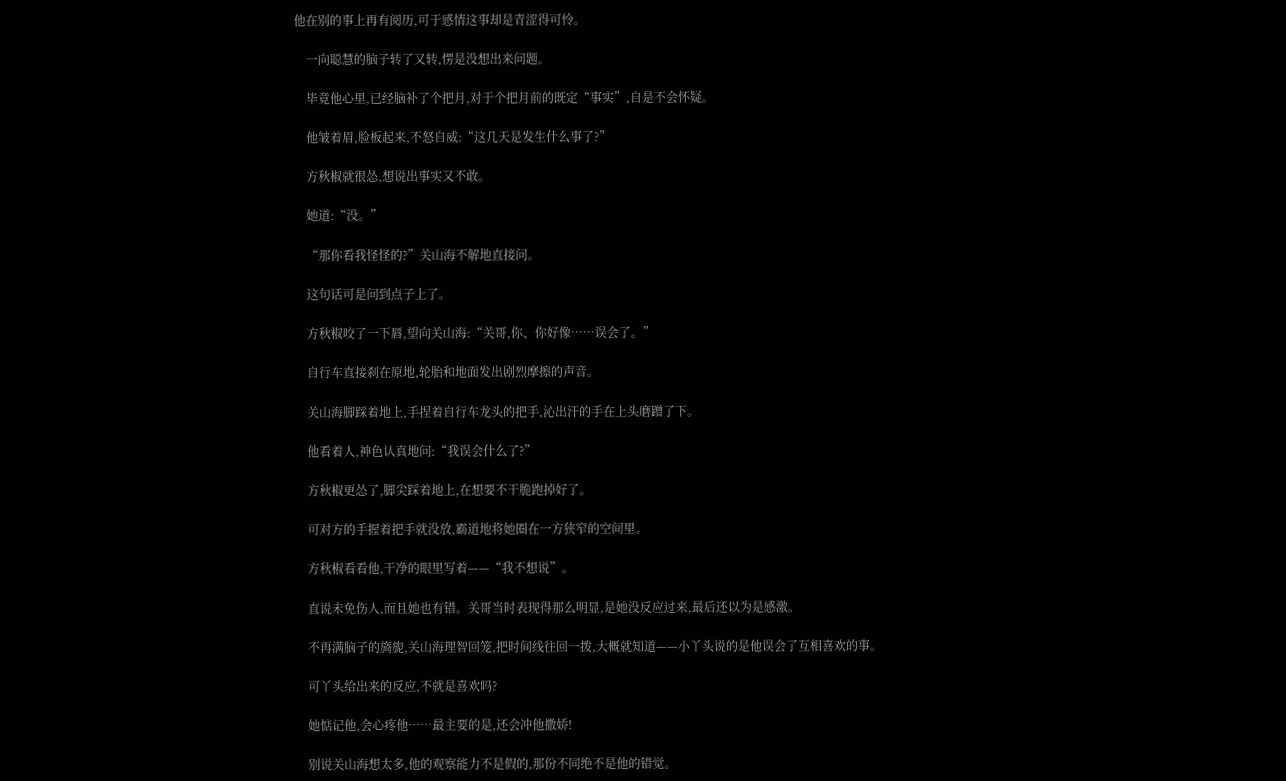他在别的事上再有阅历,可于感情这事却是青涩得可怜。

    一向聪慧的脑子转了又转,愣是没想出来问题。

    毕竟他心里,已经脑补了个把月,对于个把月前的既定“事实”,自是不会怀疑。

    他皱着眉,脸板起来,不怒自威:“这几天是发生什么事了?”

    方秋椒就很怂,想说出事实又不敢。

    她道:“没。”

    “那你看我怪怪的?”关山海不解地直接问。

    这句话可是问到点子上了。

    方秋椒咬了一下唇,望向关山海:“关哥,你、你好像……误会了。”

    自行车直接刹在原地,轮胎和地面发出剧烈摩擦的声音。

    关山海脚踩着地上,手捏着自行车龙头的把手,沁出汗的手在上头磨蹭了下。

    他看着人,神色认真地问:“我误会什么了?”

    方秋椒更怂了,脚尖踩着地上,在想要不干脆跑掉好了。

    可对方的手握着把手就没放,霸道地将她圈在一方狭窄的空间里。

    方秋椒看看他,干净的眼里写着——“我不想说”。

    直说未免伤人,而且她也有错。关哥当时表现得那么明显,是她没反应过来,最后还以为是感激。

    不再满脑子的旖旎,关山海理智回笼,把时间线往回一拨,大概就知道——小丫头说的是他误会了互相喜欢的事。

    可丫头给出来的反应,不就是喜欢吗?

    她惦记他,会心疼他……最主要的是,还会冲他撒娇!

    别说关山海想太多,他的观察能力不是假的,那份不同绝不是他的错觉。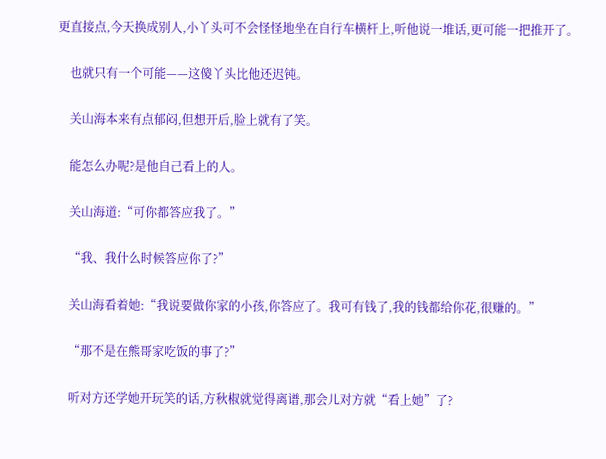更直接点,今天换成别人,小丫头可不会怪怪地坐在自行车横杆上,听他说一堆话,更可能一把推开了。

    也就只有一个可能——这傻丫头比他还迟钝。

    关山海本来有点郁闷,但想开后,脸上就有了笑。

    能怎么办呢?是他自己看上的人。

    关山海道:“可你都答应我了。”

    “我、我什么时候答应你了?”

    关山海看着她:“我说要做你家的小孩,你答应了。我可有钱了,我的钱都给你花,很赚的。”

    “那不是在熊哥家吃饭的事了?”

    听对方还学她开玩笑的话,方秋椒就觉得离谱,那会儿对方就“看上她”了?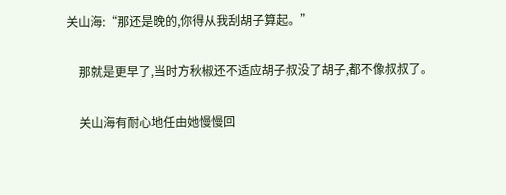关山海:“那还是晚的,你得从我刮胡子算起。”

    那就是更早了,当时方秋椒还不适应胡子叔没了胡子,都不像叔叔了。

    关山海有耐心地任由她慢慢回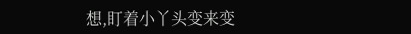想,盯着小丫头变来变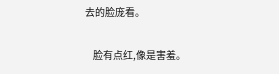去的脸庞看。

    脸有点红,像是害羞。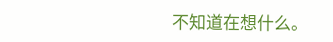不知道在想什么。